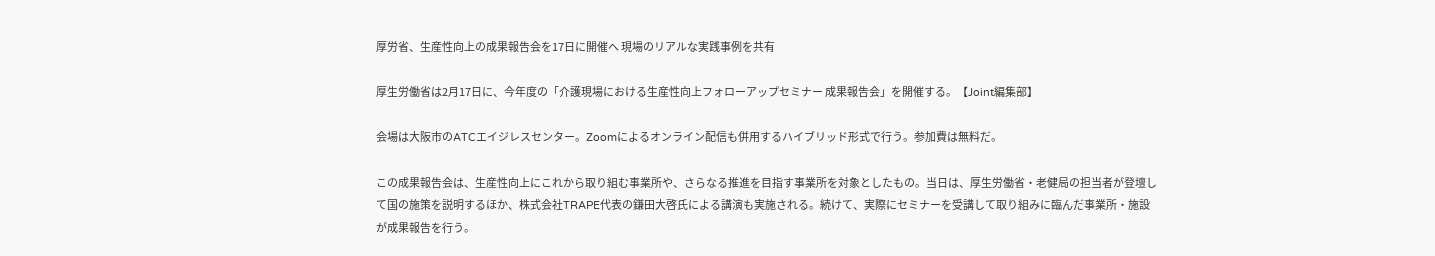厚労省、生産性向上の成果報告会を17日に開催へ 現場のリアルな実践事例を共有

厚生労働省は2月17日に、今年度の「介護現場における生産性向上フォローアップセミナー 成果報告会」を開催する。【Joint編集部】

会場は大阪市のATCエイジレスセンター。Zoomによるオンライン配信も併用するハイブリッド形式で行う。参加費は無料だ。

この成果報告会は、生産性向上にこれから取り組む事業所や、さらなる推進を目指す事業所を対象としたもの。当日は、厚生労働省・老健局の担当者が登壇して国の施策を説明するほか、株式会社TRAPE代表の鎌田大啓氏による講演も実施される。続けて、実際にセミナーを受講して取り組みに臨んだ事業所・施設が成果報告を行う。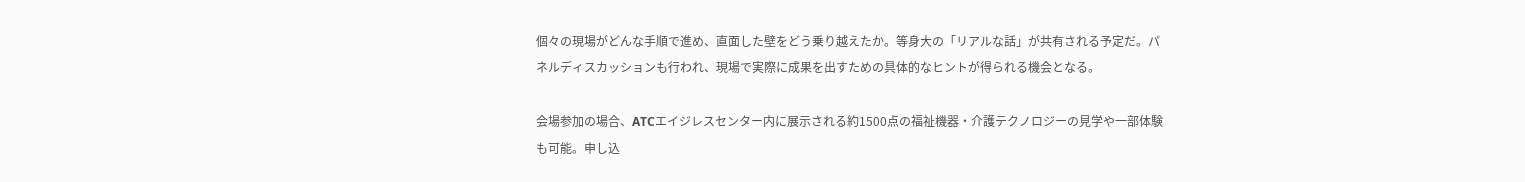個々の現場がどんな手順で進め、直面した壁をどう乗り越えたか。等身大の「リアルな話」が共有される予定だ。パネルディスカッションも行われ、現場で実際に成果を出すための具体的なヒントが得られる機会となる。

会場参加の場合、ATCエイジレスセンター内に展示される約1500点の福祉機器・介護テクノロジーの見学や一部体験も可能。申し込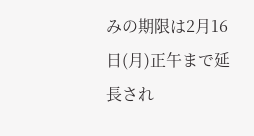みの期限は2月16日(月)正午まで延長され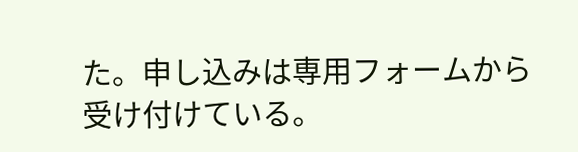た。申し込みは専用フォームから受け付けている。